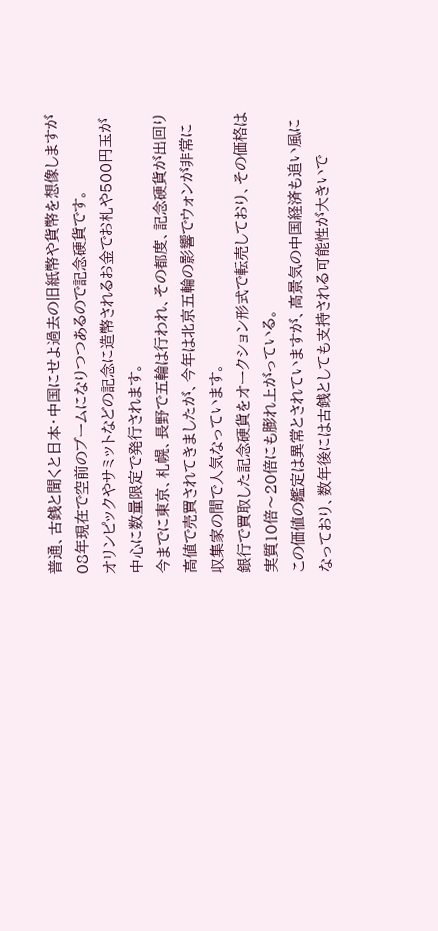普通、古銭と聞くと日本・中国にせよ過去の旧紙幣や貨幣を想像しますが
08年現在で空前のブームになりつつあるので記念硬貨です。
オリンピックやサミットなどの記念に造幣されるお金でお札や500円玉が
中心に数量限定で発行されます。
今までに東京、札幌、長野で五輪は行われ、その都度、記念硬貨が出回り
高値で売買されてきましたが、今年は北京五輪の影響でウォンが非常に
収集家の間で人気なっています。
銀行で買取した記念硬貨をオークション形式で転売しており、その価格は
実質10倍〜20倍にも膨れ上がっている。
この価値の鑑定は異常とされていますが、高景気の中国経済も追い風に
なっており、数年後には古銭としても支持される可能性が大きいで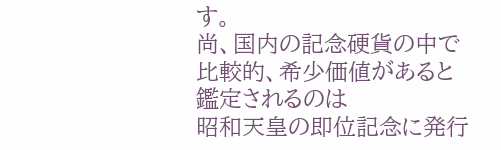す。
尚、国内の記念硬貨の中で比較的、希少価値があると鑑定されるのは
昭和天皇の即位記念に発行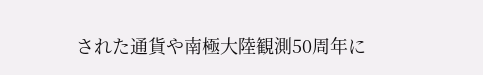された通貨や南極大陸観測50周年に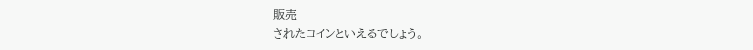販売
されたコインといえるでしょう。